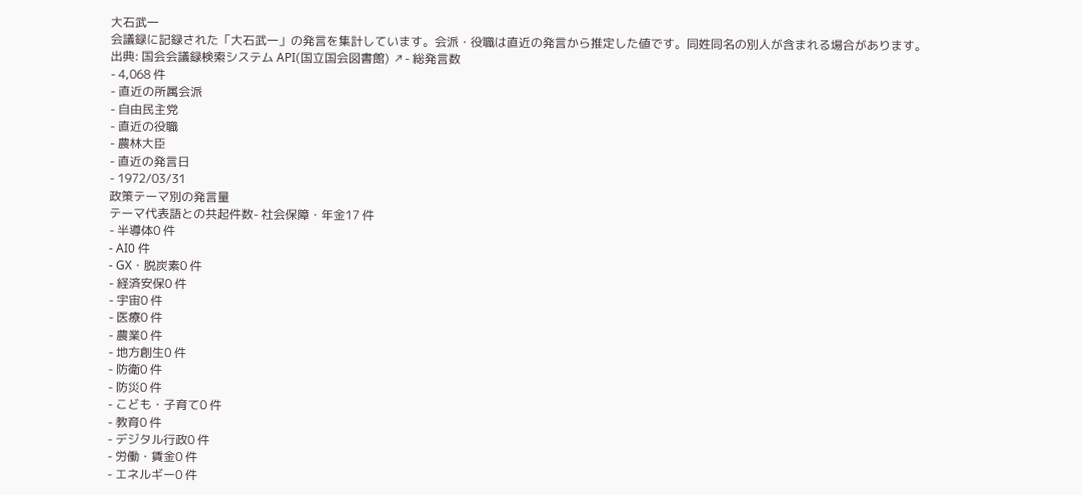大石武一
会議録に記録された「大石武一」の発言を集計しています。会派・役職は直近の発言から推定した値です。同姓同名の別人が含まれる場合があります。
出典: 国会会議録検索システム API(国立国会図書館) ↗- 総発言数
- 4,068 件
- 直近の所属会派
- 自由民主党
- 直近の役職
- 農林大臣
- 直近の発言日
- 1972/03/31
政策テーマ別の発言量
テーマ代表語との共起件数- 社会保障・年金17 件
- 半導体0 件
- AI0 件
- GX・脱炭素0 件
- 経済安保0 件
- 宇宙0 件
- 医療0 件
- 農業0 件
- 地方創生0 件
- 防衛0 件
- 防災0 件
- こども・子育て0 件
- 教育0 件
- デジタル行政0 件
- 労働・賃金0 件
- エネルギー0 件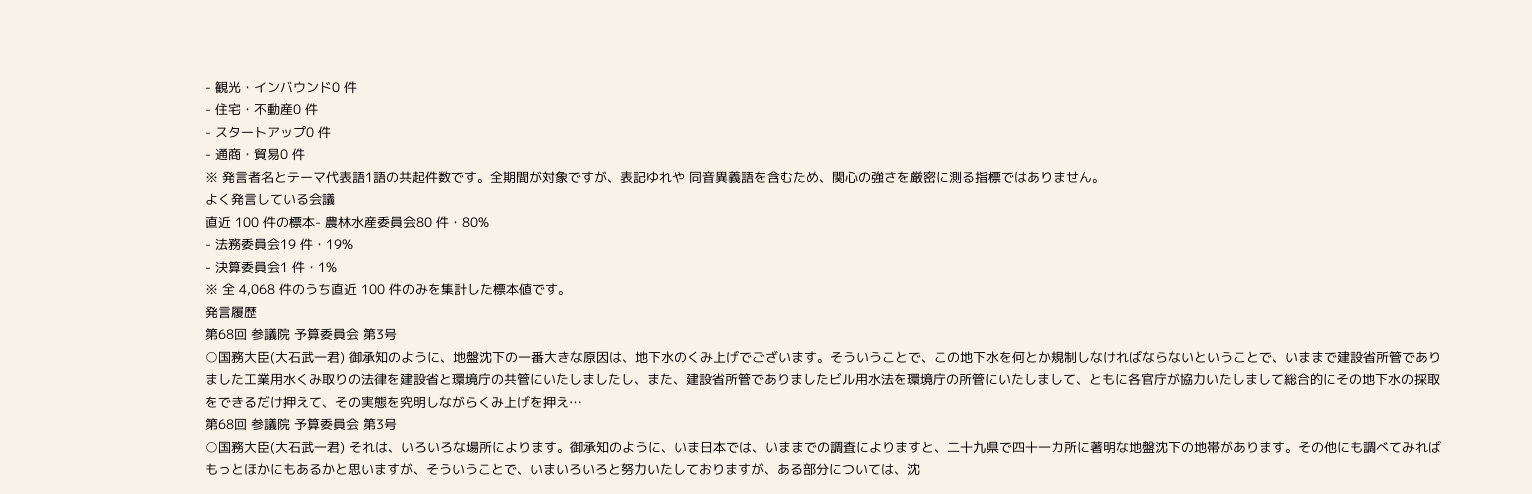- 観光・インバウンド0 件
- 住宅・不動産0 件
- スタートアップ0 件
- 通商・貿易0 件
※ 発言者名とテーマ代表語1語の共起件数です。全期間が対象ですが、表記ゆれや 同音異義語を含むため、関心の強さを厳密に測る指標ではありません。
よく発言している会議
直近 100 件の標本- 農林水産委員会80 件・80%
- 法務委員会19 件・19%
- 決算委員会1 件・1%
※ 全 4,068 件のうち直近 100 件のみを集計した標本値です。
発言履歴
第68回 参議院 予算委員会 第3号
○国務大臣(大石武一君) 御承知のように、地盤沈下の一番大きな原因は、地下水のくみ上げでございます。そういうことで、この地下水を何とか規制しなければならないということで、いままで建設省所管でありました工業用水くみ取りの法律を建設省と環境庁の共管にいたしましたし、また、建設省所管でありましたビル用水法を環境庁の所管にいたしまして、ともに各官庁が協力いたしまして総合的にその地下水の採取をできるだけ押えて、その実態を究明しながらくみ上げを押え…
第68回 参議院 予算委員会 第3号
○国務大臣(大石武一君) それは、いろいろな場所によります。御承知のように、いま日本では、いままでの調査によりますと、二十九県で四十一カ所に著明な地盤沈下の地帯があります。その他にも調べてみればもっとほかにもあるかと思いますが、そういうことで、いまいろいろと努力いたしておりますが、ある部分については、沈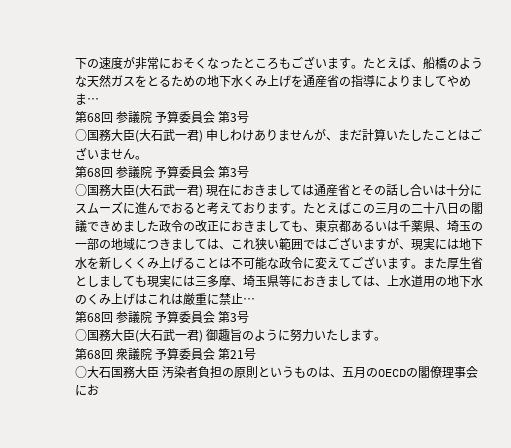下の速度が非常におそくなったところもございます。たとえば、船橋のような天然ガスをとるための地下水くみ上げを通産省の指導によりましてやめま…
第68回 参議院 予算委員会 第3号
○国務大臣(大石武一君) 申しわけありませんが、まだ計算いたしたことはございません。
第68回 参議院 予算委員会 第3号
○国務大臣(大石武一君) 現在におきましては通産省とその話し合いは十分にスムーズに進んでおると考えております。たとえばこの三月の二十八日の閣議できめました政令の改正におきましても、東京都あるいは千薬県、埼玉の一部の地域につきましては、これ狭い範囲ではございますが、現実には地下水を新しくくみ上げることは不可能な政令に変えてございます。また厚生省としましても現実には三多摩、埼玉県等におきましては、上水道用の地下水のくみ上げはこれは厳重に禁止…
第68回 参議院 予算委員会 第3号
○国務大臣(大石武一君) 御趣旨のように努力いたします。
第68回 衆議院 予算委員会 第21号
○大石国務大臣 汚染者負担の原則というものは、五月のOECDの閣僚理事会にお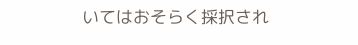いてはおそらく採択され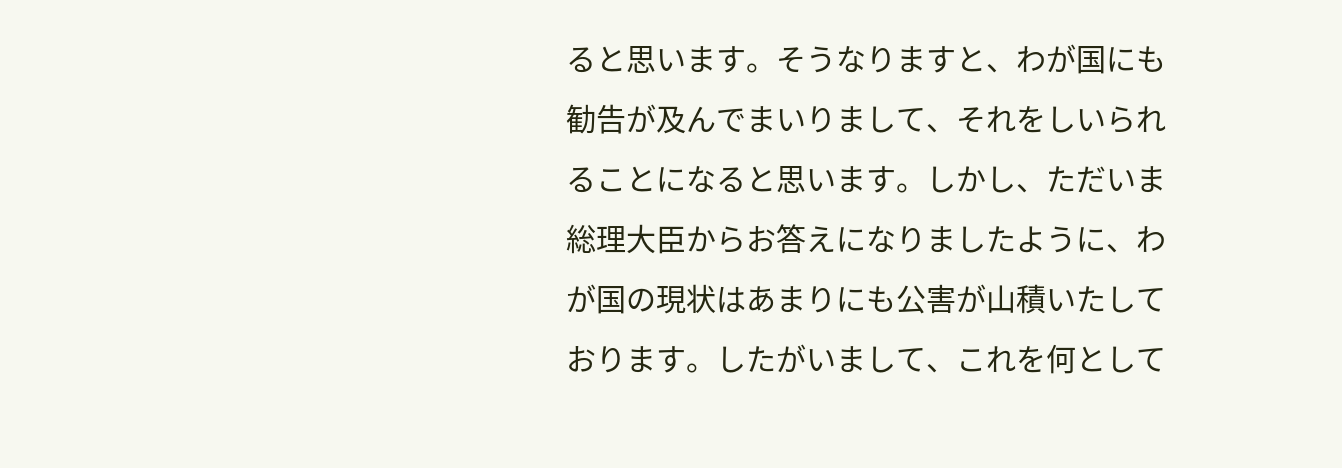ると思います。そうなりますと、わが国にも勧告が及んでまいりまして、それをしいられることになると思います。しかし、ただいま総理大臣からお答えになりましたように、わが国の現状はあまりにも公害が山積いたしております。したがいまして、これを何として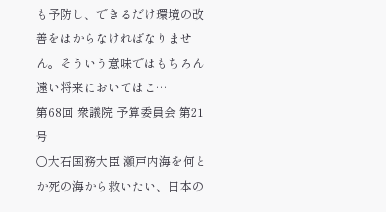も予防し、できるだけ環境の改善をはからなければなりません。そういう意味ではもちろん遠い将来においてはこ…
第68回 衆議院 予算委員会 第21号
○大石国務大臣 瀬戸内海を何とか死の海から救いたい、日本の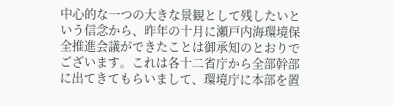中心的な一つの大きな景観として残したいという信念から、昨年の十月に瀬戸内海環境保全推進会議ができたことは御承知のとおりでございます。これは各十二省庁から全部幹部に出てきてもらいまして、環境庁に本部を置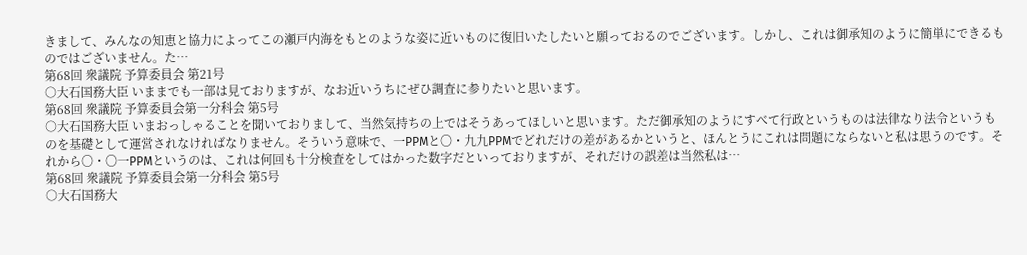きまして、みんなの知恵と協力によってこの瀬戸内海をもとのような姿に近いものに復旧いたしたいと願っておるのでございます。しかし、これは御承知のように簡単にできるものではございません。た…
第68回 衆議院 予算委員会 第21号
○大石国務大臣 いままでも一部は見ておりますが、なお近いうちにぜひ調査に参りたいと思います。
第68回 衆議院 予算委員会第一分科会 第5号
○大石国務大臣 いまおっしゃることを聞いておりまして、当然気持ちの上ではそうあってほしいと思います。ただ御承知のようにすべて行政というものは法律なり法令というものを基礎として運営されなければなりません。そういう意味で、一PPMと〇・九九PPMでどれだけの差があるかというと、ほんとうにこれは問題にならないと私は思うのです。それから〇・〇一PPMというのは、これは何回も十分検査をしてはかった数字だといっておりますが、それだけの誤差は当然私は…
第68回 衆議院 予算委員会第一分科会 第5号
○大石国務大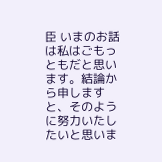臣 いまのお話は私はごもっともだと思います。結論から申しますと、そのように努力いたしたいと思いま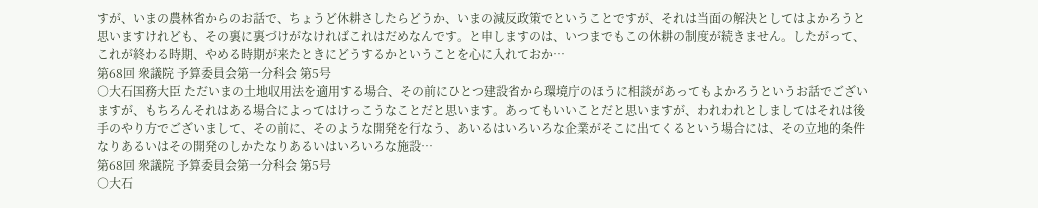すが、いまの農林省からのお話で、ちょうど休耕さしたらどうか、いまの減反政策でということですが、それは当面の解決としてはよかろうと思いますけれども、その裏に裏づけがなければこれはだめなんです。と申しますのは、いつまでもこの休耕の制度が続きません。したがって、これが終わる時期、やめる時期が来たときにどうするかということを心に入れておか…
第68回 衆議院 予算委員会第一分科会 第5号
○大石国務大臣 ただいまの土地収用法を適用する場合、その前にひとつ建設省から環境庁のほうに相談があってもよかろうというお話でございますが、もちろんそれはある場合によってはけっこうなことだと思います。あってもいいことだと思いますが、われわれとしましてはそれは後手のやり方でございまして、その前に、そのような開発を行なう、あいるはいろいろな企業がそこに出てくるという場合には、その立地的条件なりあるいはその開発のしかたなりあるいはいろいろな施設…
第68回 衆議院 予算委員会第一分科会 第5号
○大石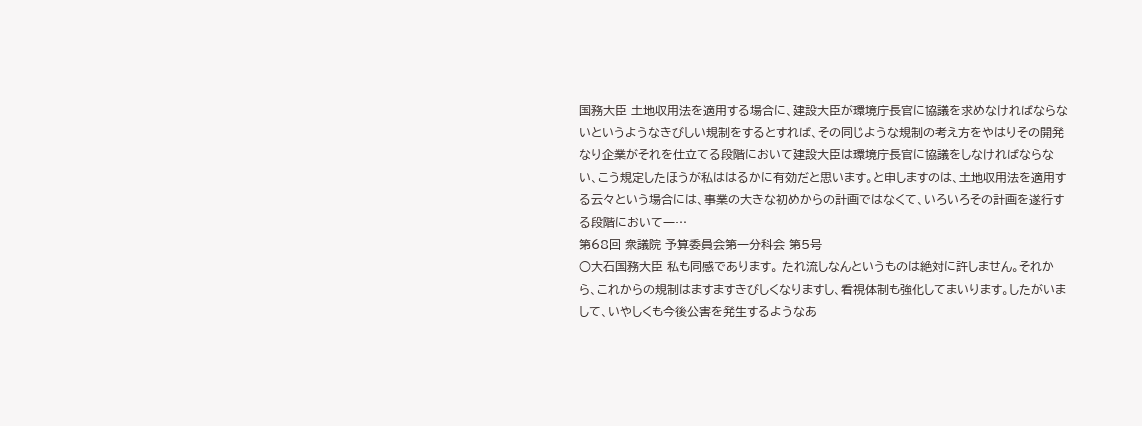国務大臣 土地収用法を適用する場合に、建設大臣が環境庁長官に協議を求めなければならないというようなきびしい規制をするとすれば、その同じような規制の考え方をやはりその開発なり企業がそれを仕立てる段階において建設大臣は環境庁長官に協議をしなければならない、こう規定したほうが私ははるかに有効だと思います。と申しますのは、土地収用法を適用する云々という場合には、事業の大きな初めからの計画ではなくて、いろいろその計画を遂行する段階において一…
第68回 衆議院 予算委員会第一分科会 第5号
○大石国務大臣 私も同感であります。 たれ流しなんというものは絶対に許しません。それから、これからの規制はますますきびしくなりますし、看視体制も強化してまいります。したがいまして、いやしくも今後公害を発生するようなあ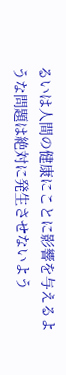るいは人間の健康にことに影響を与えるような問題は絶対に発生させないよう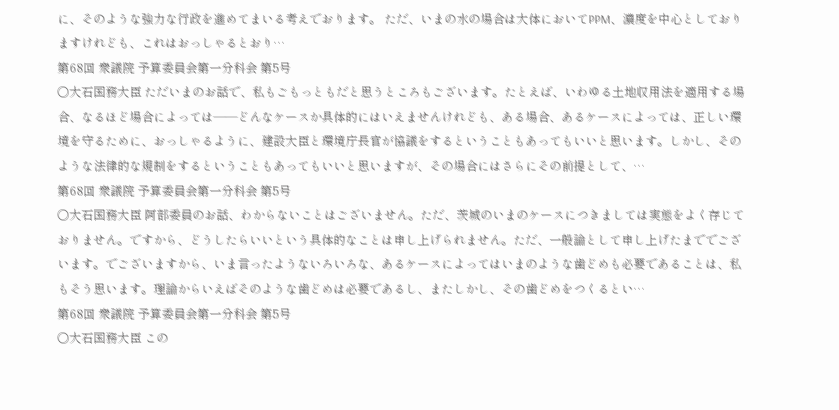に、そのような強力な行政を進めてまいる考えでおります。 ただ、いまの水の場合は大体においてPPM、濃度を中心としておりますけれども、これはおっしゃるとおり…
第68回 衆議院 予算委員会第一分科会 第5号
○大石国務大臣 ただいまのお話で、私もごもっともだと思うところもございます。たとえば、いわゆる土地収用法を適用する場合、なるほど場合によっては——どんなケースか具体的にはいえませんけれども、ある場合、あるケースによっては、正しい環境を守るために、おっしゃるように、建設大臣と環境庁長官が協議をするということもあってもいいと思います。しかし、そのような法律的な規制をするということもあってもいいと思いますが、その場合にはさらにその前提として、…
第68回 衆議院 予算委員会第一分科会 第5号
○大石国務大臣 阿部委員のお話、わからないことはございません。ただ、茨城のいまのケースにつきましては実態をよく存じておりません。ですから、どうしたらいいという具体的なことは申し上げられません。ただ、一般論として申し上げたまででございます。でございますから、いま言ったようないろいろな、あるケースによってはいまのような歯どめも必要であることは、私もそう思います。理論からいえばそのような歯どめは必要であるし、またしかし、その歯どめをつくるとい…
第68回 衆議院 予算委員会第一分科会 第5号
○大石国務大臣 この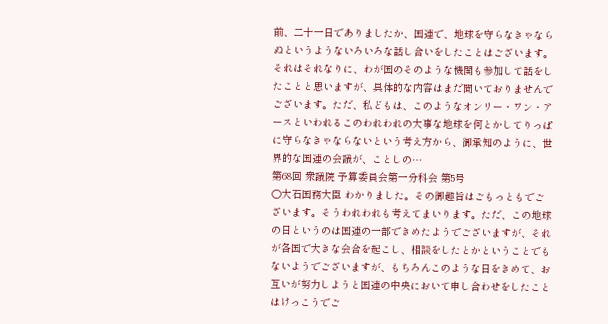前、二十一日でありましたか、国連で、地球を守らなきゃならぬというようないろいろな話し合いをしたことはございます。それはそれなりに、わが国のそのような機関も参加して話をしたことと思いますが、具体的な内容はまだ聞いておりませんでございます。ただ、私どもは、このようなオンリー・ワン・アースといわれるこのわれわれの大事な地球を何とかしてりっぱに守らなきゃならないという考え方から、御承知のように、世界的な国連の会議が、ことしの…
第68回 衆議院 予算委員会第一分科会 第5号
○大石国務大臣 わかりました。その御趣旨はごもっともでございます。そうわれわれも考えてまいります。ただ、この地球の日というのは国連の一部できめたようでございますが、それが各国で大きな会合を起こし、相談をしたとかということでもないようでございますが、もちろんこのような日をきめて、お互いが努力しようと国連の中央において申し合わせをしたことはけっこうでご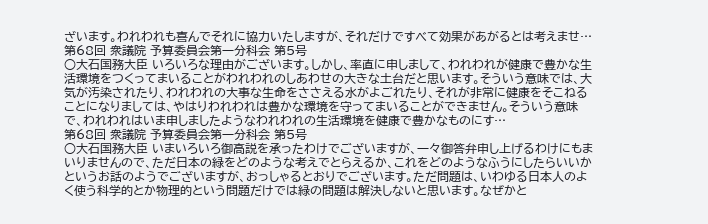ざいます。われわれも喜んでそれに協力いたしますが、それだけですべて効果があがるとは考えませ…
第68回 衆議院 予算委員会第一分科会 第5号
○大石国務大臣 いろいろな理由がございます。しかし、率直に申しまして、われわれが健康で豊かな生活環境をつくってまいることがわれわれのしあわせの大きな土台だと思います。そういう意味では、大気が汚染されたり、われわれの大事な生命をささえる水がよごれたり、それが非常に健康をそこねることになりましては、やはりわれわれは豊かな環境を守ってまいることができません。そういう意味で、われわれはいま申しましたようなわれわれの生活環境を健康で豊かなものにす…
第68回 衆議院 予算委員会第一分科会 第5号
○大石国務大臣 いまいろいろ御高説を承ったわけでございますが、一々御答弁申し上げるわけにもまいりませんので、ただ日本の緑をどのような考えでとらえるか、これをどのようなふうにしたらいいかというお話のようでございますが、おっしゃるとおりでございます。ただ問題は、いわゆる日本人のよく使う科学的とか物理的という問題だけでは緑の問題は解決しないと思います。なぜかと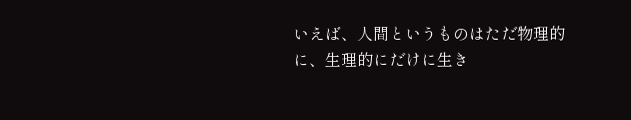いえば、人間というものはただ物理的に、生理的にだけに生き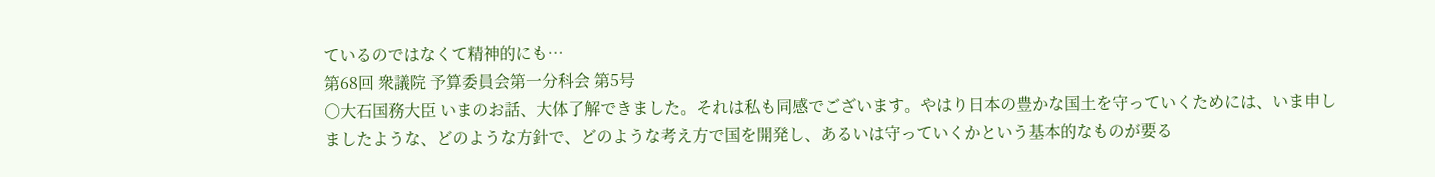ているのではなくて精神的にも…
第68回 衆議院 予算委員会第一分科会 第5号
○大石国務大臣 いまのお話、大体了解できました。それは私も同感でございます。やはり日本の豊かな国土を守っていくためには、いま申しましたような、どのような方針で、どのような考え方で国を開発し、あるいは守っていくかという基本的なものが要る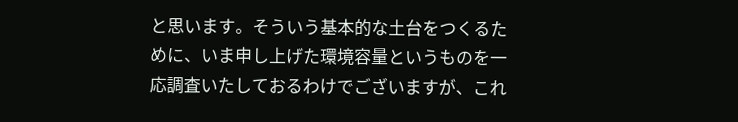と思います。そういう基本的な土台をつくるために、いま申し上げた環境容量というものを一応調査いたしておるわけでございますが、これ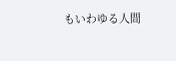もいわゆる人間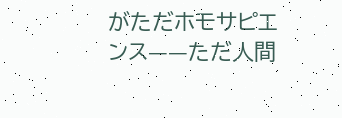がただホモサピエンス——ただ人間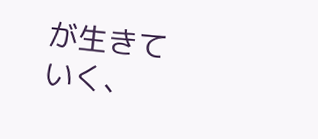が生きていく、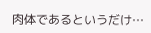肉体であるというだけ…